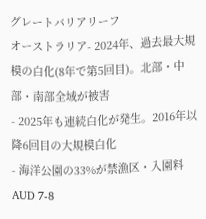グレートバリアリーフ
オーストラリア- 2024年、過去最大規模の白化(8年で第5回目)。北部・中部・南部全域が被害
- 2025年も連続白化が発生。2016年以降6回目の大規模白化
- 海洋公園の33%が禁漁区・入園料 AUD 7-8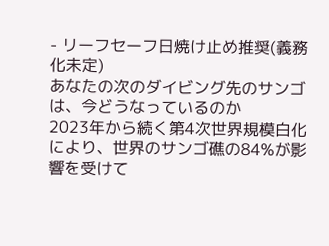- リーフセーフ日焼け止め推奨(義務化未定)
あなたの次のダイビング先のサンゴは、今どうなっているのか
2023年から続く第4次世界規模白化により、世界のサンゴ礁の84%が影響を受けて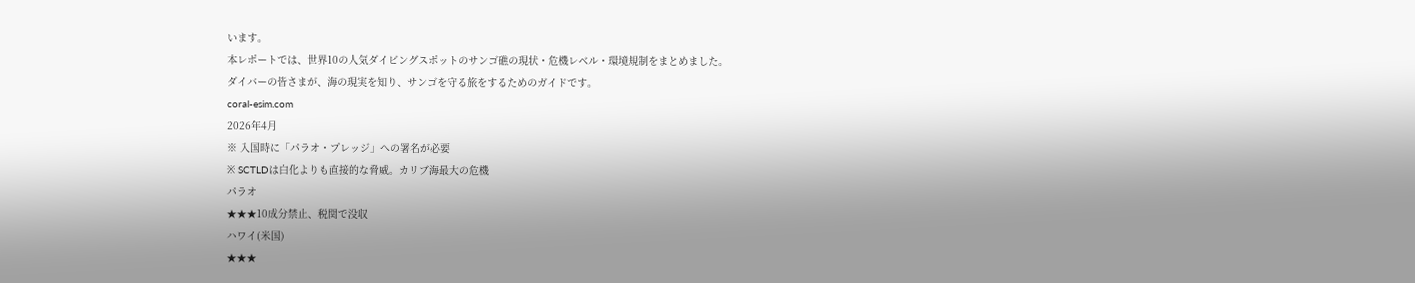います。
本レポートでは、世界10の人気ダイビングスポットのサンゴ礁の現状・危機レベル・環境規制をまとめました。
ダイバーの皆さまが、海の現実を知り、サンゴを守る旅をするためのガイドです。
coral-esim.com
2026年4月
※ 入国時に「パラオ・プレッジ」への署名が必要
※ SCTLDは白化よりも直接的な脅威。カリブ海最大の危機
パラオ
★★★10成分禁止、税関で没収
ハワイ(米国)
★★★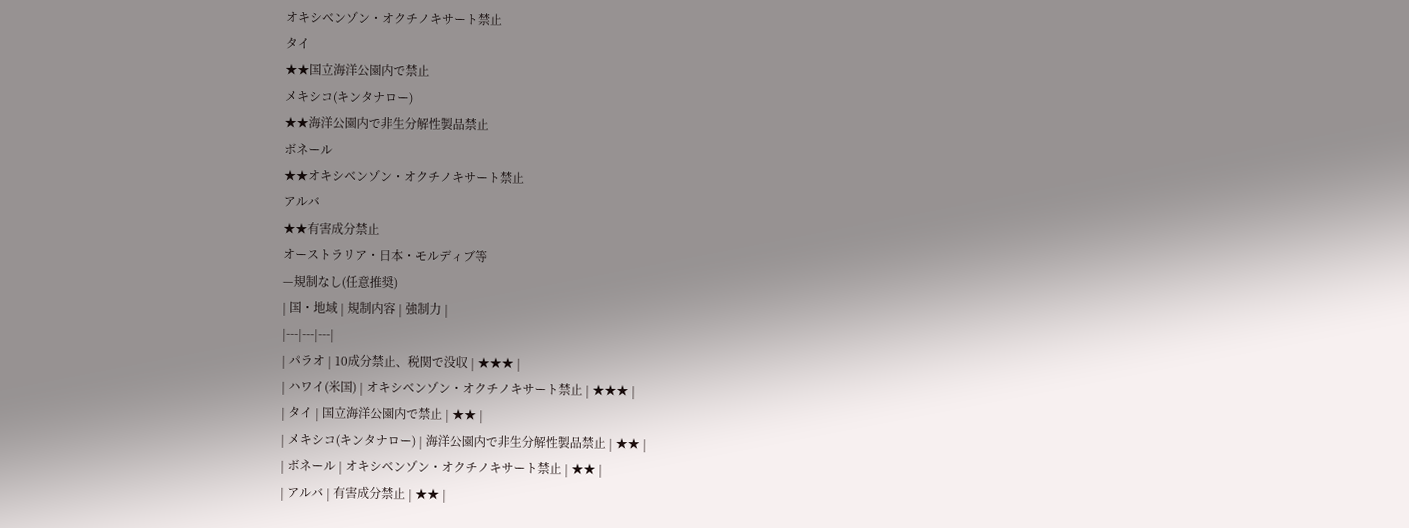オキシベンゾン・オクチノキサート禁止
タイ
★★国立海洋公園内で禁止
メキシコ(キンタナロー)
★★海洋公園内で非生分解性製品禁止
ボネール
★★オキシベンゾン・オクチノキサート禁止
アルバ
★★有害成分禁止
オーストラリア・日本・モルディブ等
—規制なし(任意推奨)
| 国・地域 | 規制内容 | 強制力 |
|---|---|---|
| パラオ | 10成分禁止、税関で没収 | ★★★ |
| ハワイ(米国) | オキシベンゾン・オクチノキサート禁止 | ★★★ |
| タイ | 国立海洋公園内で禁止 | ★★ |
| メキシコ(キンタナロー) | 海洋公園内で非生分解性製品禁止 | ★★ |
| ボネール | オキシベンゾン・オクチノキサート禁止 | ★★ |
| アルバ | 有害成分禁止 | ★★ |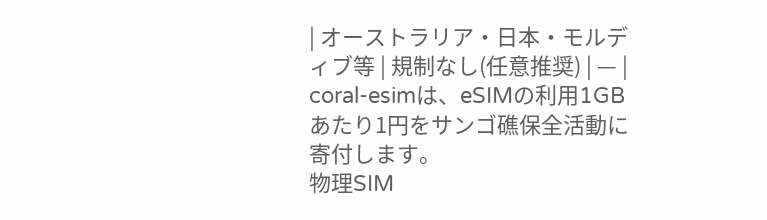| オーストラリア・日本・モルディブ等 | 規制なし(任意推奨) | — |
coral-esimは、eSIMの利用1GBあたり1円をサンゴ礁保全活動に寄付します。
物理SIM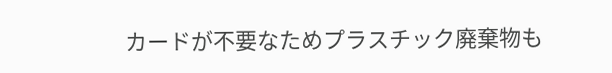カードが不要なためプラスチック廃棄物も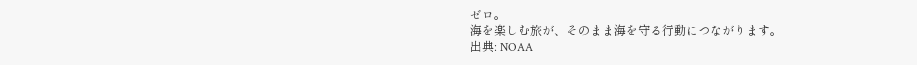ゼロ。
海を楽しむ旅が、そのまま海を守る行動につながります。
出典: NOAA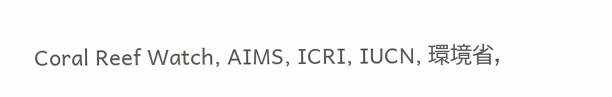Coral Reef Watch, AIMS, ICRI, IUCN, 環境省,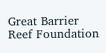Great Barrier Reef Foundation